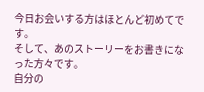今日お会いする方はほとんど初めてです。
そして、あのストーリーをお書きになった方々です。
自分の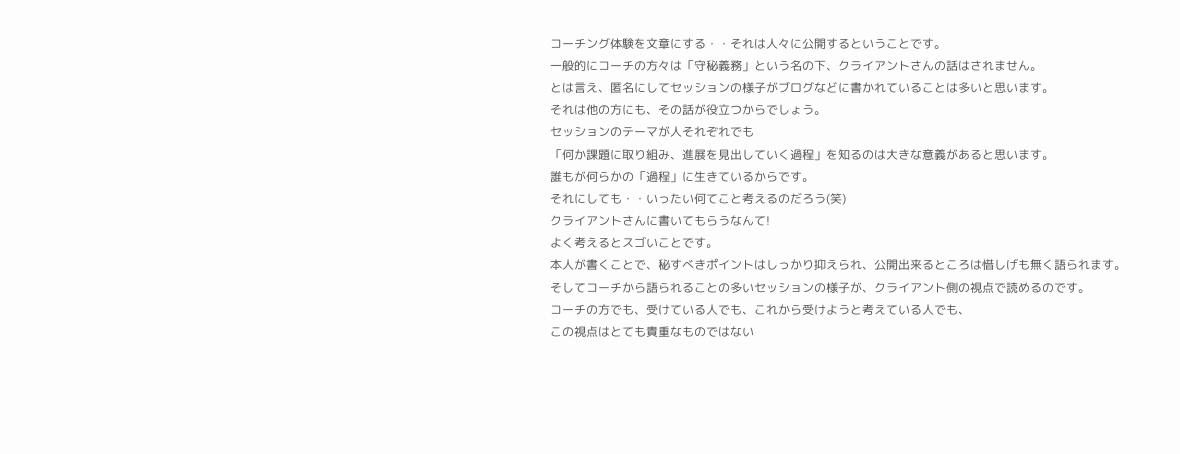コーチング体験を文章にする・・それは人々に公開するということです。
一般的にコーチの方々は「守秘義務」という名の下、クライアントさんの話はされません。
とは言え、匿名にしてセッションの様子がブログなどに書かれていることは多いと思います。
それは他の方にも、その話が役立つからでしょう。
セッションのテーマが人それぞれでも
「何か課題に取り組み、進展を見出していく過程」を知るのは大きな意義があると思います。
誰もが何らかの「過程」に生きているからです。
それにしても・・いったい何てこと考えるのだろう(笑)
クライアントさんに書いてもらうなんて!
よく考えるとスゴいことです。
本人が書くことで、秘すべきポイントはしっかり抑えられ、公開出来るところは惜しげも無く語られます。
そしてコーチから語られることの多いセッションの様子が、クライアント側の視点で読めるのです。
コーチの方でも、受けている人でも、これから受けようと考えている人でも、
この視点はとても貴重なものではない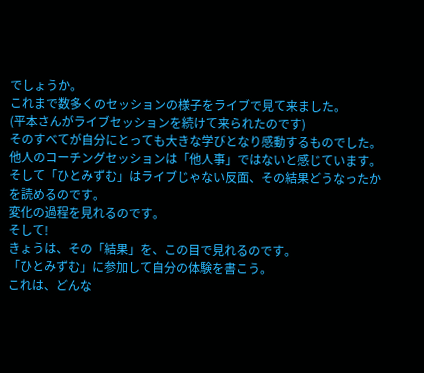でしょうか。
これまで数多くのセッションの様子をライブで見て来ました。
(平本さんがライブセッションを続けて来られたのです)
そのすべてが自分にとっても大きな学びとなり感動するものでした。
他人のコーチングセッションは「他人事」ではないと感じています。
そして「ひとみずむ」はライブじゃない反面、その結果どうなったかを読めるのです。
変化の過程を見れるのです。
そして!
きょうは、その「結果」を、この目で見れるのです。
「ひとみずむ」に参加して自分の体験を書こう。
これは、どんな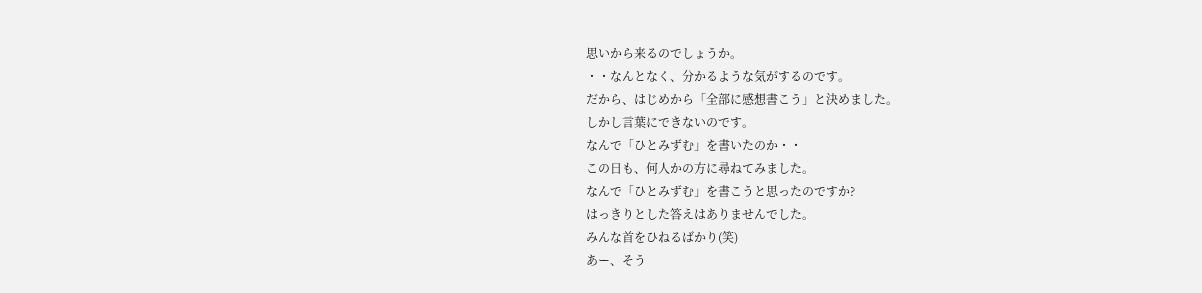思いから来るのでしょうか。
・・なんとなく、分かるような気がするのです。
だから、はじめから「全部に感想書こう」と決めました。
しかし言葉にできないのです。
なんで「ひとみずむ」を書いたのか・・
この日も、何人かの方に尋ねてみました。
なんで「ひとみずむ」を書こうと思ったのですか?
はっきりとした答えはありませんでした。
みんな首をひねるばかり(笑)
あー、そう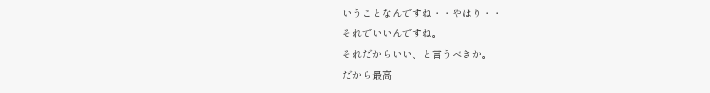いうことなんですね・・やはり・・
それでいいんですね。
それだからいい、と言うべきか。
だから最高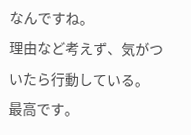なんですね。
理由など考えず、気がついたら行動している。
最高です。